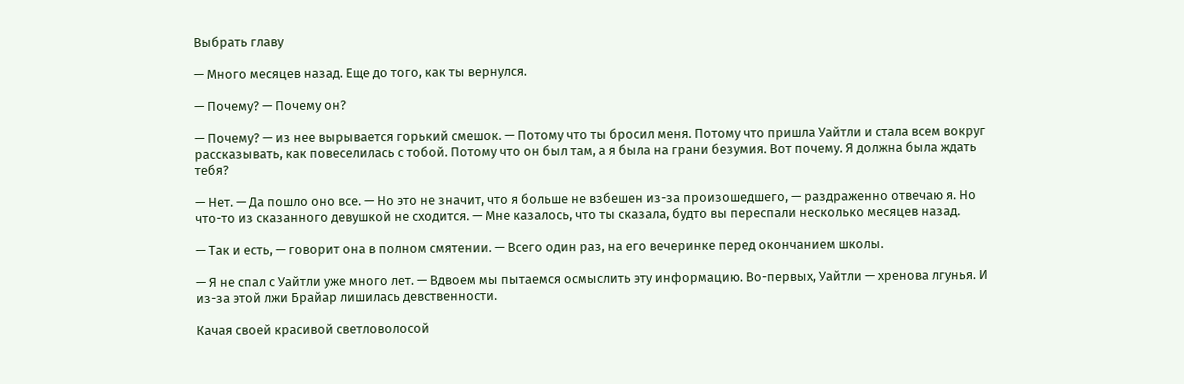Выбрать главу

— Много месяцев назад. Еще до того, как ты вернулся.

— Почему? — Почему он?

— Почему? — из нее вырывается горький смешок. — Потому что ты бросил меня. Потому что пришла Уайтли и стала всем вокруг рассказывать, как повеселилась с тобой. Потому что он был там, а я была на грани безумия. Вот почему. Я должна была ждать тебя?

— Нет. — Да пошло оно все. — Но это не значит, что я больше не взбешен из-за произошедшего, — раздраженно отвечаю я. Но что-то из сказанного девушкой не сходится. — Мне казалось, что ты сказала, будто вы переспали несколько месяцев назад.

— Так и есть, — говорит она в полном смятении. — Всего один раз, на его вечеринке перед окончанием школы.

— Я не спал с Уайтли уже много лет. — Вдвоем мы пытаемся осмыслить эту информацию. Во-первых, Уайтли — хренова лгунья. И из-за этой лжи Брайар лишилась девственности.

Качая своей красивой светловолосой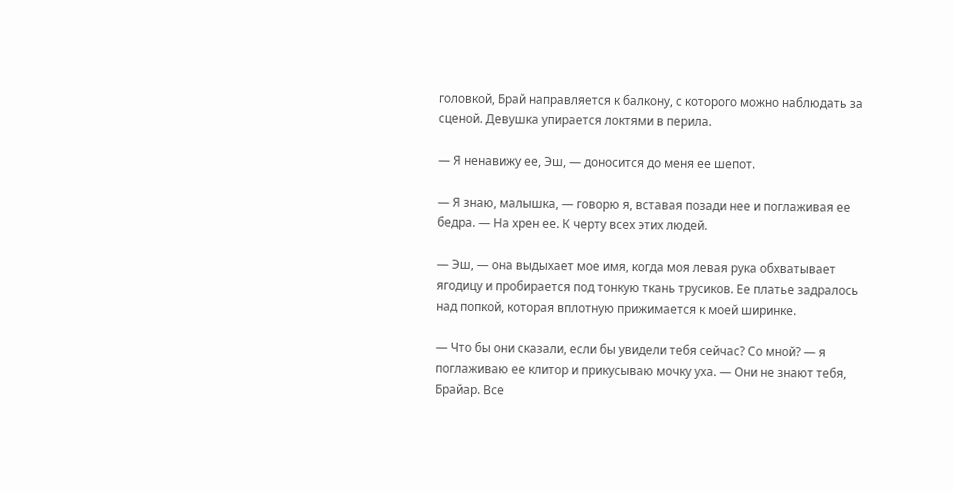головкой, Брай направляется к балкону, с которого можно наблюдать за сценой. Девушка упирается локтями в перила.

— Я ненавижу ее, Эш, — доносится до меня ее шепот.

— Я знаю, малышка, — говорю я, вставая позади нее и поглаживая ее бедра. — На хрен ее. К черту всех этих людей.

— Эш, — она выдыхает мое имя, когда моя левая рука обхватывает ягодицу и пробирается под тонкую ткань трусиков. Ее платье задралось над попкой, которая вплотную прижимается к моей ширинке.

— Что бы они сказали, если бы увидели тебя сейчас? Со мной? — я поглаживаю ее клитор и прикусываю мочку уха. — Они не знают тебя, Брайар. Все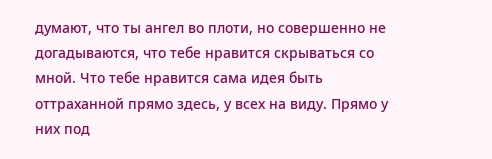думают, что ты ангел во плоти, но совершенно не догадываются, что тебе нравится скрываться со мной. Что тебе нравится сама идея быть оттраханной прямо здесь, у всех на виду. Прямо у них под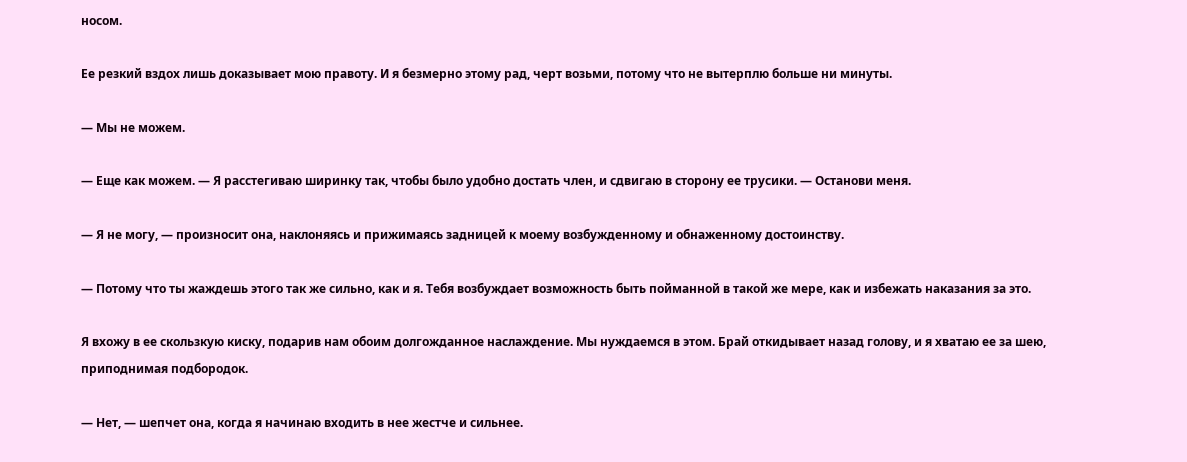носом.

Ее резкий вздох лишь доказывает мою правоту. И я безмерно этому рад, черт возьми, потому что не вытерплю больше ни минуты.

— Мы не можем.

— Еще как можем. — Я расстегиваю ширинку так, чтобы было удобно достать член, и сдвигаю в сторону ее трусики. — Останови меня.

— Я не могу, — произносит она, наклоняясь и прижимаясь задницей к моему возбужденному и обнаженному достоинству.

— Потому что ты жаждешь этого так же сильно, как и я. Тебя возбуждает возможность быть пойманной в такой же мере, как и избежать наказания за это.

Я вхожу в ее скользкую киску, подарив нам обоим долгожданное наслаждение. Мы нуждаемся в этом. Брай откидывает назад голову, и я хватаю ее за шею, приподнимая подбородок.

— Нет, — шепчет она, когда я начинаю входить в нее жестче и сильнее.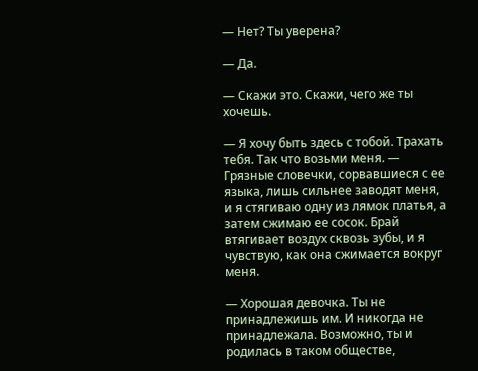— Нет? Ты уверена?

— Да.

— Скажи это. Скажи, чего же ты хочешь.

— Я хочу быть здесь с тобой. Трахать тебя. Так что возьми меня. — Грязные словечки, сорвавшиеся с ее языка, лишь сильнее заводят меня, и я стягиваю одну из лямок платья, а затем сжимаю ее сосок. Брай втягивает воздух сквозь зубы, и я чувствую, как она сжимается вокруг меня.

— Хорошая девочка. Ты не принадлежишь им. И никогда не принадлежала. Возможно, ты и родилась в таком обществе,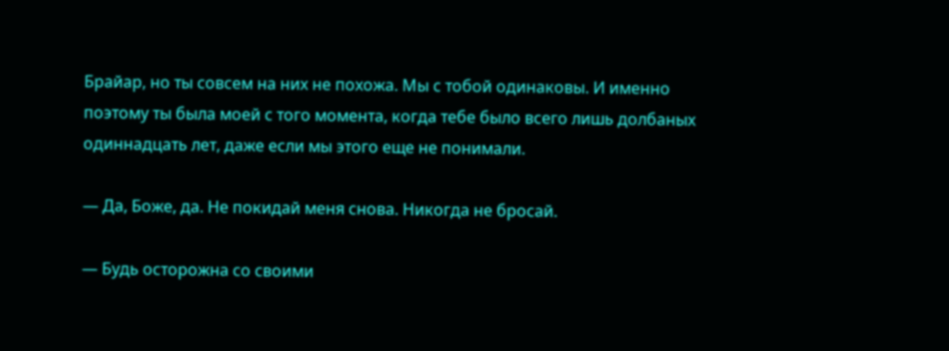Брайар, но ты совсем на них не похожа. Мы с тобой одинаковы. И именно поэтому ты была моей с того момента, когда тебе было всего лишь долбаных одиннадцать лет, даже если мы этого еще не понимали.

— Да, Боже, да. Не покидай меня снова. Никогда не бросай.

— Будь осторожна со своими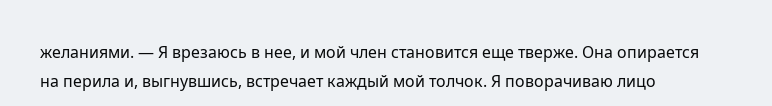желаниями. — Я врезаюсь в нее, и мой член становится еще тверже. Она опирается на перила и, выгнувшись, встречает каждый мой толчок. Я поворачиваю лицо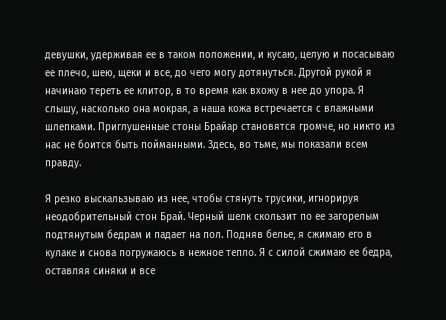девушки, удерживая ее в таком положении, и кусаю, целую и посасываю ее плечо, шею, щеки и все, до чего могу дотянуться. Другой рукой я начинаю тереть ее клитор, в то время как вхожу в нее до упора. Я слышу, насколько она мокрая, а наша кожа встречается с влажными шлепками. Приглушенные стоны Брайар становятся громче, но никто из нас не боится быть пойманными. Здесь, во тьме, мы показали всем правду.

Я резко выскальзываю из нее, чтобы стянуть трусики, игнорируя неодобрительный стон Брай. Черный шелк скользит по ее загорелым подтянутым бедрам и падает на пол. Подняв белье, я сжимаю его в кулаке и снова погружаюсь в нежное тепло. Я с силой сжимаю ее бедра, оставляя синяки и все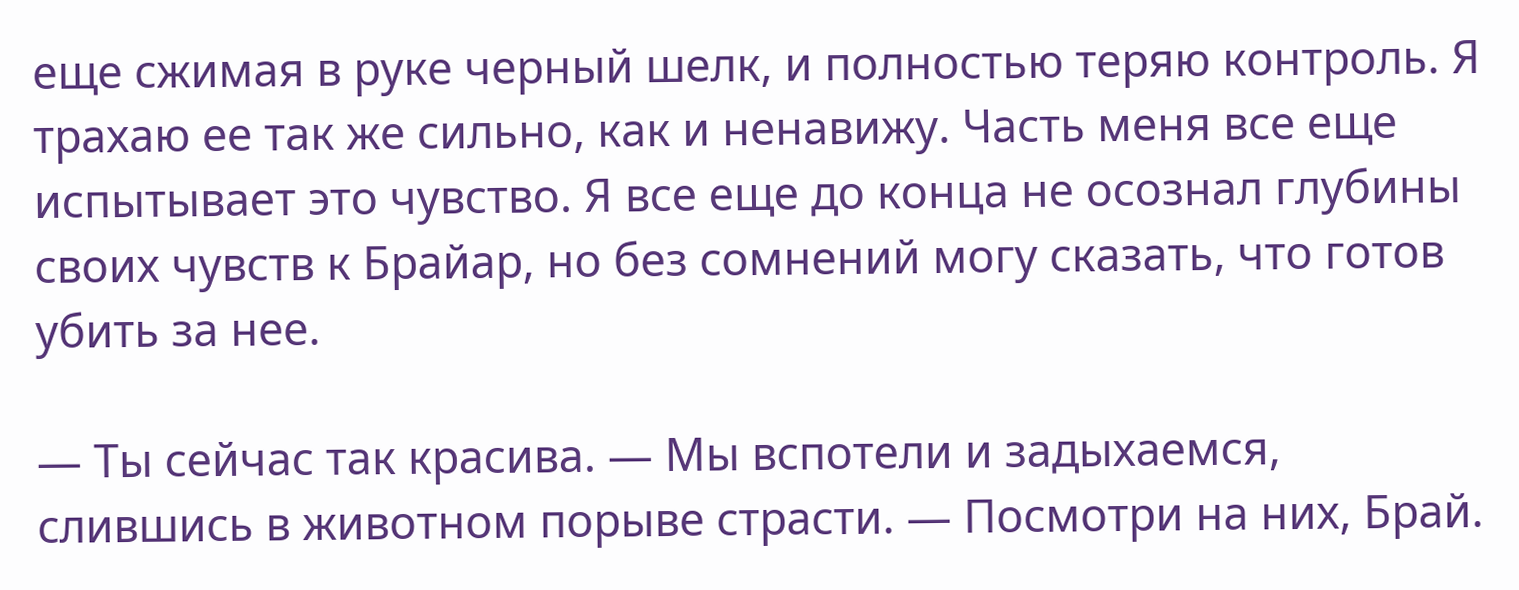еще сжимая в руке черный шелк, и полностью теряю контроль. Я трахаю ее так же сильно, как и ненавижу. Часть меня все еще испытывает это чувство. Я все еще до конца не осознал глубины своих чувств к Брайар, но без сомнений могу сказать, что готов убить за нее.

— Ты сейчас так красива. — Мы вспотели и задыхаемся, слившись в животном порыве страсти. — Посмотри на них, Брай.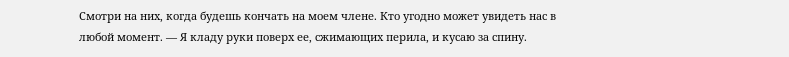Смотри на них, когда будешь кончать на моем члене. Кто угодно может увидеть нас в любой момент. — Я кладу руки поверх ее, сжимающих перила, и кусаю за спину.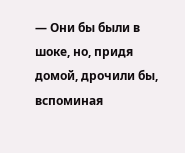— Они бы были в шоке, но, придя домой, дрочили бы, вспоминая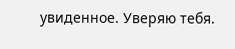увиденное. Уверяю тебя.